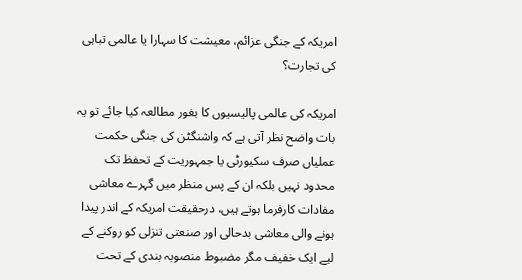امریکہ کے جنگی عزائم، معیشت کا سہارا یا عالمی تباہی کی تجارت؟

امریکہ کی عالمی پالیسیوں کا بغور مطالعہ کیا جائے تو یہ بات واضح نظر آتی ہے کہ واشنگٹن کی جنگی حکمت عملیاں صرف سکیورٹی یا جمہوریت کے تحفظ تک محدود نہیں بلکہ ان کے پس منظر میں گہرے معاشی مفادات کارفرما ہوتے ہیں، درحقیقت امریکہ کے اندر پیدا ہونے والی معاشی بدحالی اور صنعتی تنزلی کو روکنے کے لیے ایک خفیف مگر مضبوط منصوبہ بندی کے تحت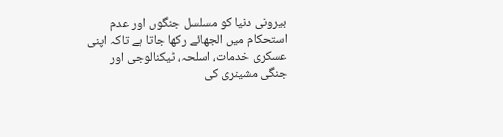بیرونی دنیا کو مسلسل جنگوں اور عدم استحکام میں الجھائے رکھا جاتا ہے تاکہ اپنی عسکری خدمات، اسلحہ، ٹیکنالوجی اور جنگی مشینری کی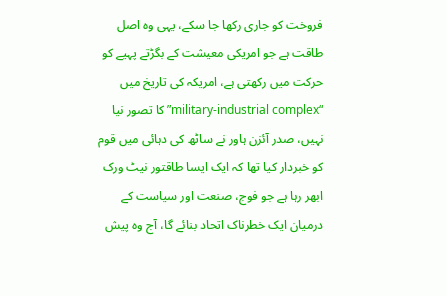فروخت کو جاری رکھا جا سکے، یہی وہ اصل طاقت ہے جو امریکی معیشت کے بگڑتے پہیے کو حرکت میں رکھتی ہے، امریکہ کی تاریخ میں “military-industrial complex” کا تصور نیا نہیں، صدر آئزن ہاور نے ساٹھ کی دہائی میں قوم کو خبردار کیا تھا کہ ایک ایسا طاقتور نیٹ ورک ابھر رہا ہے جو فوج، صنعت اور سیاست کے درمیان ایک خطرناک اتحاد بنائے گا، آج وہ پیش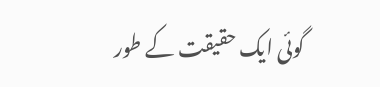گوئی ایک حقیقت کے طور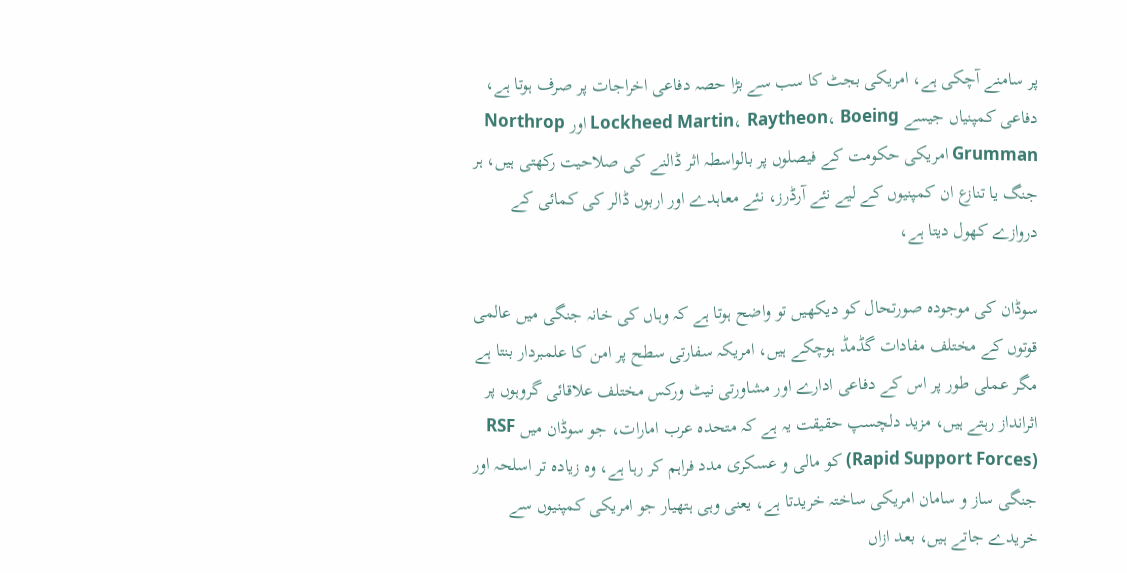پر سامنے آچکی ہے، امریکی بجٹ کا سب سے بڑا حصہ دفاعی اخراجات پر صرف ہوتا ہے، دفاعی کمپنیاں جیسے Lockheed Martin، Raytheon، Boeing اور Northrop Grumman امریکی حکومت کے فیصلوں پر بالواسطہ اثر ڈالنے کی صلاحیت رکھتی ہیں، ہر جنگ یا تنازع ان کمپنیوں کے لیے نئے آرڈرز، نئے معاہدے اور اربوں ڈالر کی کمائی کے دروازے کھول دیتا ہے،

سوڈان کی موجودہ صورتحال کو دیکھیں تو واضح ہوتا ہے کہ وہاں کی خانہ جنگی میں عالمی قوتوں کے مختلف مفادات گڈمڈ ہوچکے ہیں، امریکہ سفارتی سطح پر امن کا علمبردار بنتا ہے مگر عملی طور پر اس کے دفاعی ادارے اور مشاورتی نیٹ ورکس مختلف علاقائی گروہوں پر اثرانداز رہتے ہیں، مزید دلچسپ حقیقت یہ ہے کہ متحدہ عرب امارات، جو سوڈان میں RSF (Rapid Support Forces) کو مالی و عسکری مدد فراہم کر رہا ہے، وہ زیادہ تر اسلحہ اور جنگی ساز و سامان امریکی ساختہ خریدتا ہے، یعنی وہی ہتھیار جو امریکی کمپنیوں سے خریدے جاتے ہیں، بعد ازاں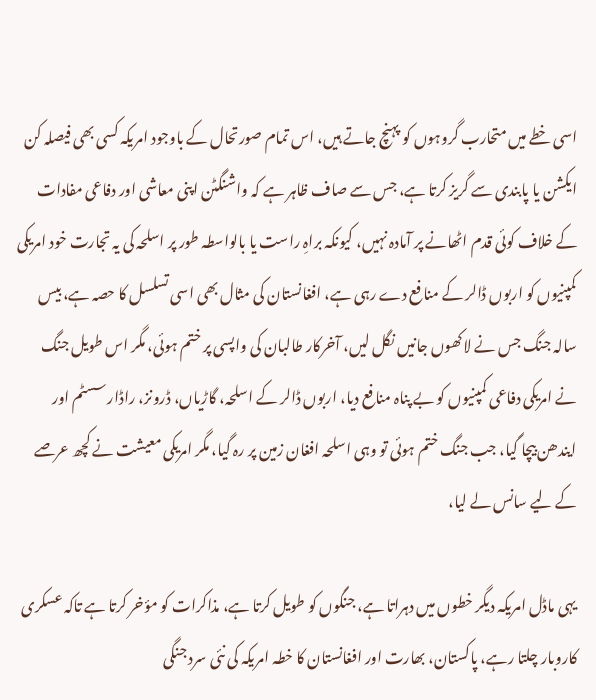اسی خطے میں متحارب گروہوں کو پہنچ جاتے ہیں، اس تمام صورتحال کے باوجود امریکہ کسی بھی فیصلہ کن ایکشن یا پابندی سے گریز کرتا ہے، جس سے صاف ظاہر ہے کہ واشنگٹن اپنی معاشی اور دفاعی مفادات کے خلاف کوئی قدم اٹھانے پر آمادہ نہیں، کیونکہ براہِ راست یا بالواسطہ طور پر اسلحہ کی یہ تجارت خود امریکی کمپنیوں کو اربوں ڈالر کے منافع دے رہی ہے، افغانستان کی مثال بھی اسی تسلسل کا حصہ ہے، بیس سالہ جنگ جس نے لاکھوں جانیں نگل لیں، آخرکار طالبان کی واپسی پر ختم ہوئی، مگر اس طویل جنگ نے امریکی دفاعی کمپنیوں کو بے پناہ منافع دیا، اربوں ڈالر کے اسلحہ، گاڑیاں، ڈرونز، راڈار سسٹم اور ایندھن بیچا گیا، جب جنگ ختم ہوئی تو وہی اسلحہ افغان زمین پر رہ گیا، مگر امریکی معیشت نے کچھ عرصے کے لیے سانس لے لیا،

یہی ماڈل امریکہ دیگر خطوں میں دہراتا ہے، جنگوں کو طویل کرتا ہے، مذاکرات کو مؤخر کرتا ہے تاکہ عسکری کاروبار چلتا رہے، پاکستان، بھارت اور افغانستان کا خطہ امریکہ کی نئی سرد جنگی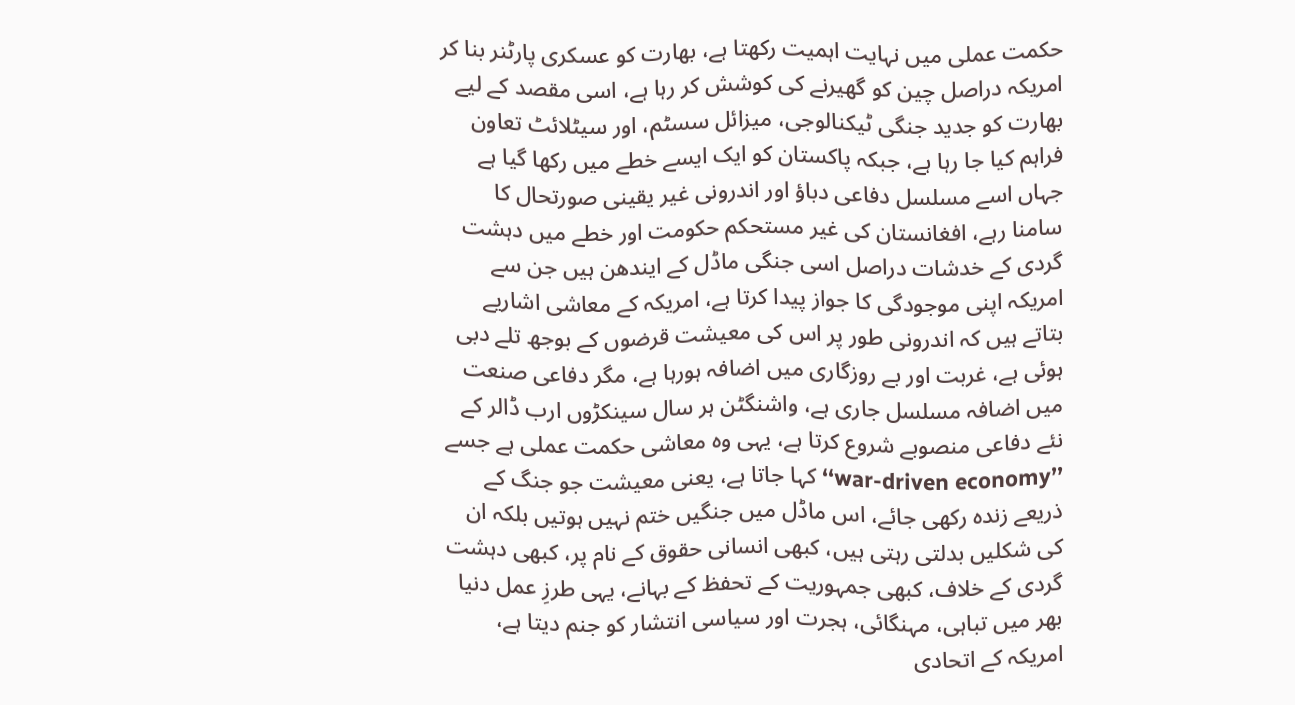حکمت عملی میں نہایت اہمیت رکھتا ہے، بھارت کو عسکری پارٹنر بنا کر امریکہ دراصل چین کو گھیرنے کی کوشش کر رہا ہے، اسی مقصد کے لیے بھارت کو جدید جنگی ٹیکنالوجی، میزائل سسٹم، اور سیٹلائٹ تعاون فراہم کیا جا رہا ہے، جبکہ پاکستان کو ایک ایسے خطے میں رکھا گیا ہے جہاں اسے مسلسل دفاعی دباؤ اور اندرونی غیر یقینی صورتحال کا سامنا رہے، افغانستان کی غیر مستحکم حکومت اور خطے میں دہشت گردی کے خدشات دراصل اسی جنگی ماڈل کے ایندھن ہیں جن سے امریکہ اپنی موجودگی کا جواز پیدا کرتا ہے، امریکہ کے معاشی اشاریے بتاتے ہیں کہ اندرونی طور پر اس کی معیشت قرضوں کے بوجھ تلے دبی ہوئی ہے، غربت اور بے روزگاری میں اضافہ ہورہا ہے، مگر دفاعی صنعت میں اضافہ مسلسل جاری ہے، واشنگٹن ہر سال سینکڑوں ارب ڈالر کے نئے دفاعی منصوبے شروع کرتا ہے، یہی وہ معاشی حکمت عملی ہے جسے ’’war-driven economy‘‘ کہا جاتا ہے، یعنی معیشت جو جنگ کے ذریعے زندہ رکھی جائے، اس ماڈل میں جنگیں ختم نہیں ہوتیں بلکہ ان کی شکلیں بدلتی رہتی ہیں، کبھی انسانی حقوق کے نام پر، کبھی دہشت گردی کے خلاف، کبھی جمہوریت کے تحفظ کے بہانے، یہی طرزِ عمل دنیا بھر میں تباہی، مہنگائی، ہجرت اور سیاسی انتشار کو جنم دیتا ہے،
امریکہ کے اتحادی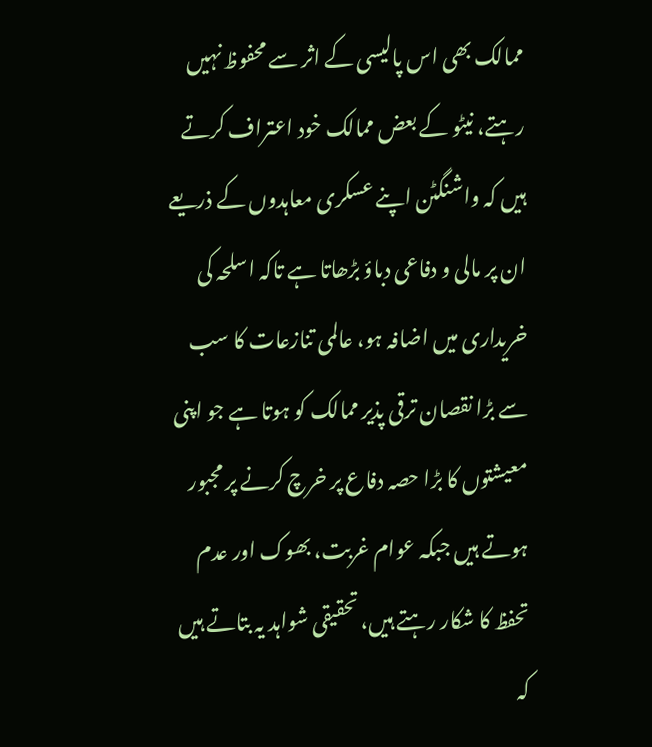ممالک بھی اس پالیسی کے اثر سے محفوظ نہیں رہتے، نیٹو کے بعض ممالک خود اعتراف کرتے ہیں کہ واشنگٹن اپنے عسکری معاہدوں کے ذریعے ان پر مالی و دفاعی دباؤ بڑھاتا ہے تاکہ اسلحہ کی خریداری میں اضافہ ہو، عالمی تنازعات کا سب سے بڑا نقصان ترقی پذیر ممالک کو ہوتا ہے جو اپنی معیشتوں کا بڑا حصہ دفاع پر خرچ کرنے پر مجبور ہوتے ہیں جبکہ عوام غربت، بھوک اور عدم تحفظ کا شکار رہتے ہیں، تحقیقی شواہد یہ بتاتے ہیں کہ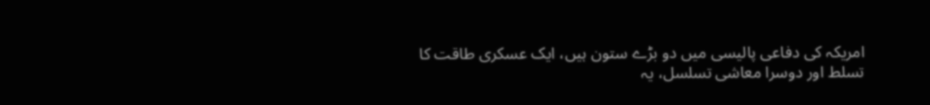امریکہ کی دفاعی پالیسی میں دو بڑے ستون ہیں، ایک عسکری طاقت کا تسلط اور دوسرا معاشی تسلسل، یہ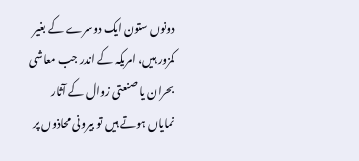دونوں ستون ایک دوسرے کے بغیر کمزور ہیں، امریکہ کے اندر جب معاشی بحران یا صنعتی زوال کے آثار نمایاں ہوتے ہیں تو بیرونی محاذوں پر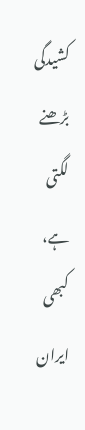کشیدگی بڑھنے لگتی ہے، کبھی ایران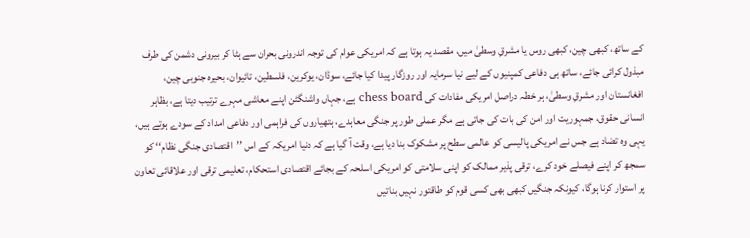کے ساتھ، کبھی چین، کبھی روس یا مشرقِ وسطیٰ میں، مقصد یہ ہوتا ہے کہ امریکی عوام کی توجہ اندرونی بحران سے ہٹا کر بیرونی دشمن کی طرف مبذول کرائی جائے، ساتھ ہی دفاعی کمپنیوں کے لیے نیا سرمایہ اور روزگار پیدا کیا جائے، سوڈان، یوکرین، فلسطین، تائیوان، بحیرہ جنوبی چین، افغانستان اور مشرقِ وسطیٰ، ہر خطہ دراصل امریکی مفادات کی chess board ہے، جہاں واشنگٹن اپنے معاشی مہرے ترتیب دیتا ہے، بظاہر انسانی حقوق، جمہوریت اور امن کی بات کی جاتی ہے مگر عملی طور پر جنگی معاہدے، ہتھیاروں کی فراہمی اور دفاعی امداد کے سودے ہوتے ہیں، یہی وہ تضاد ہے جس نے امریکی پالیسی کو عالمی سطح پر مشکوک بنا دیا ہے، وقت آ گیا ہے کہ دنیا امریکہ کے اس ’’اقتصادی جنگی نظام‘‘ کو سمجھ کر اپنے فیصلے خود کرے، ترقی پذیر ممالک کو اپنی سلامتی کو امریکی اسلحہ کے بجائے اقتصادی استحکام، تعلیمی ترقی اور علاقائی تعاون پر استوار کرنا ہوگا، کیونکہ جنگیں کبھی بھی کسی قوم کو طاقتور نہیں بناتیں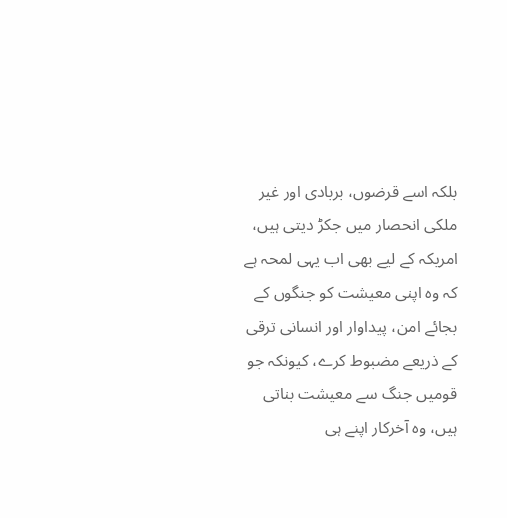بلکہ اسے قرضوں، بربادی اور غیر ملکی انحصار میں جکڑ دیتی ہیں، امریکہ کے لیے بھی اب یہی لمحہ ہے کہ وہ اپنی معیشت کو جنگوں کے بجائے امن، پیداوار اور انسانی ترقی کے ذریعے مضبوط کرے، کیونکہ جو قومیں جنگ سے معیشت بناتی ہیں، وہ آخرکار اپنے ہی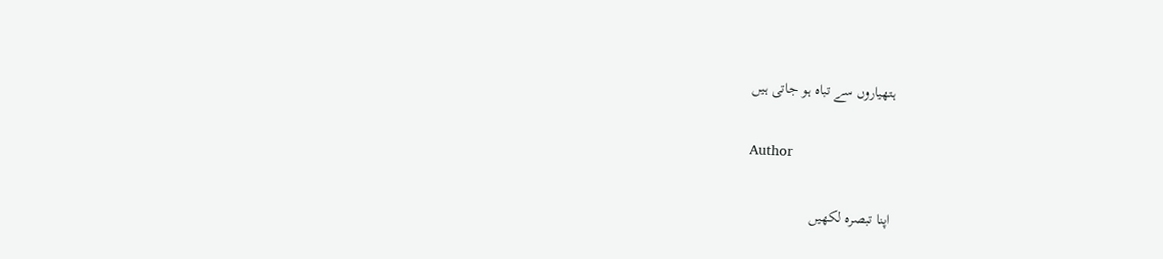ہتھیاروں سے تباہ ہو جاتی ہیں

Author

اپنا تبصرہ لکھیں